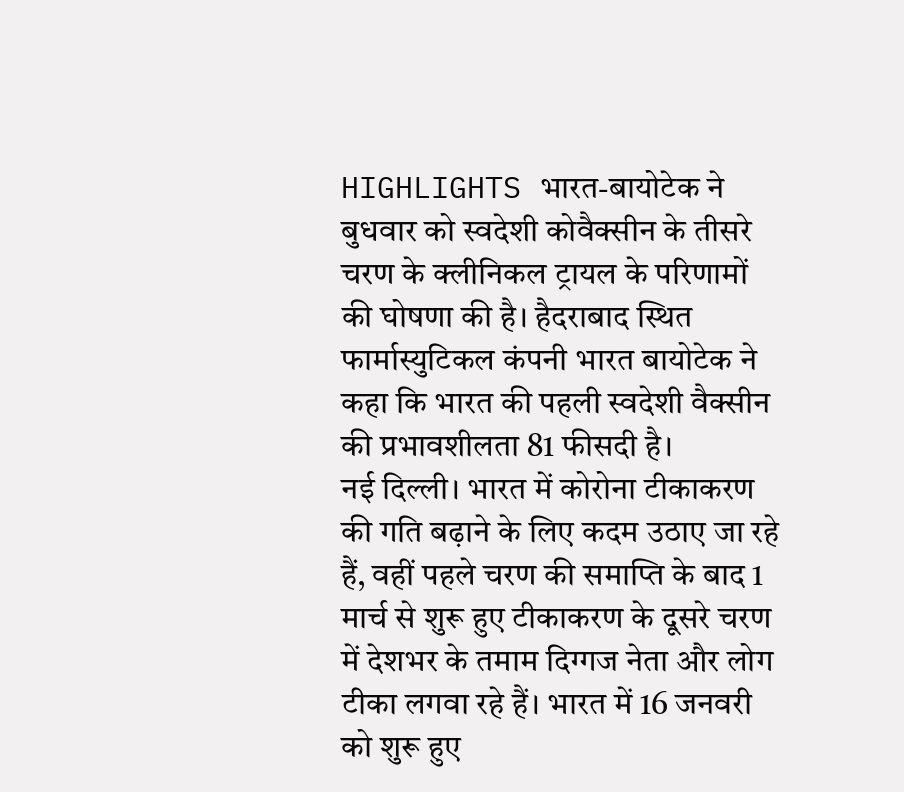HIGHLIGHTS भारत-बायोटेक ने बुधवार को स्वदेशी कोवैक्सीन के तीसरे चरण के क्लीनिकल ट्रायल के परिणामों की घोषणा की है। हैदराबाद स्थित फार्मास्युटिकल कंपनी भारत बायोटेक ने कहा कि भारत की पहली स्वदेशी वैक्सीन की प्रभावशीलता 81 फीसदी है।
नई दिल्ली। भारत में कोरोना टीकाकरण की गति बढ़ाने के लिए कदम उठाए जा रहे हैं, वहीं पहले चरण की समाप्ति के बाद 1 मार्च से शुरू हुए टीकाकरण के दूसरे चरण में देशभर के तमाम दिग्गज नेता और लोग टीका लगवा रहे हैं। भारत में 16 जनवरी को शुरू हुए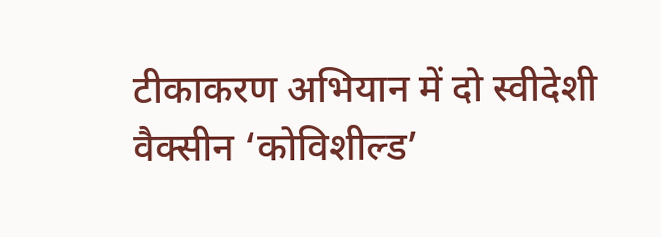टीकाकरण अभियान में दो स्वीदेशी वैक्सीन ‘कोविशील्ड’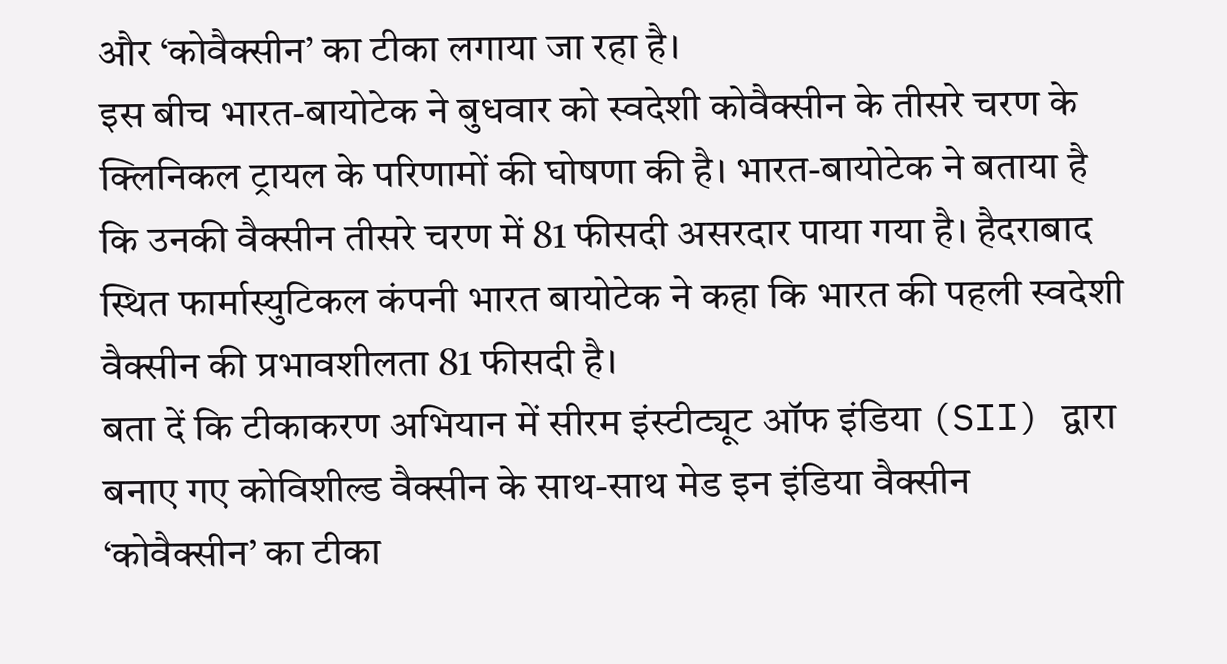और ‘कोवैक्सीन’ का टीका लगाया जा रहा है।
इस बीच भारत-बायोटेक ने बुधवार को स्वदेशी कोवैक्सीन के तीसरे चरण के क्लिनिकल ट्रायल के परिणामों की घोषणा की है। भारत-बायोटेक ने बताया है कि उनकी वैक्सीन तीसरे चरण में 81 फीसदी असरदार पाया गया है। हैदराबाद स्थित फार्मास्युटिकल कंपनी भारत बायोटेक ने कहा कि भारत की पहली स्वदेशी वैक्सीन की प्रभावशीलता 81 फीसदी है।
बता दें कि टीकाकरण अभियान में सीरम इंस्टीट्यूट ऑफ इंडिया (SII) द्वारा बनाए गए कोविशील्ड वैक्सीन के साथ-साथ मेड इन इंडिया वैक्सीन ‘कोवैक्सीन’ का टीका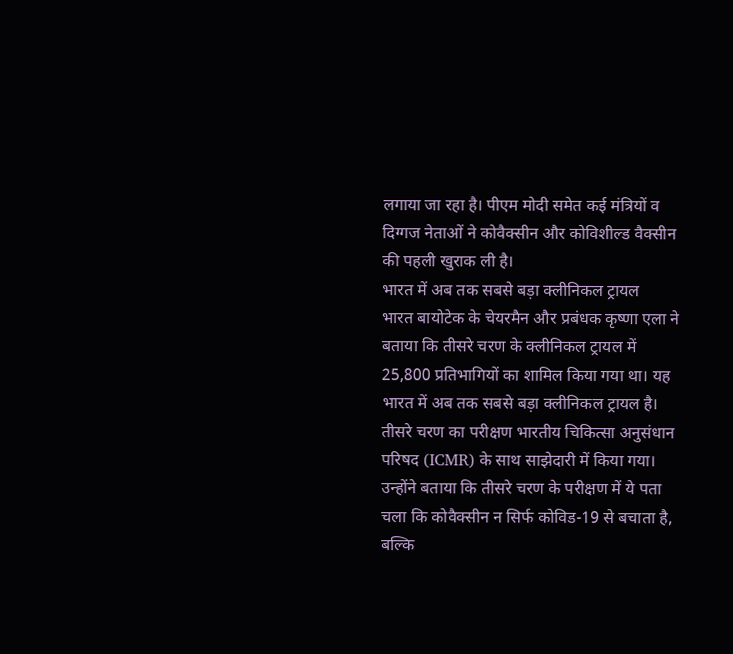लगाया जा रहा है। पीएम मोदी समेत कई मंत्रियों व दिग्गज नेताओं ने कोवैक्सीन और कोविशील्ड वैक्सीन की पहली खुराक ली है।
भारत में अब तक सबसे बड़ा क्लीनिकल ट्रायल
भारत बायोटेक के चेयरमैन और प्रबंधक कृष्णा एला ने बताया कि तीसरे चरण के क्लीनिकल ट्रायल में 25,800 प्रतिभागियों का शामिल किया गया था। यह भारत में अब तक सबसे बड़ा क्लीनिकल ट्रायल है। तीसरे चरण का परीक्षण भारतीय चिकित्सा अनुसंधान परिषद (ICMR) के साथ साझेदारी में किया गया। उन्होंने बताया कि तीसरे चरण के परीक्षण में ये पता चला कि कोवैक्सीन न सिर्फ कोविड-19 से बचाता है, बल्कि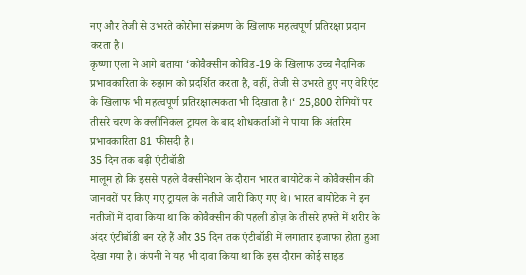नए और तेजी से उभरते कोरोना संक्रमण के खिलाफ महत्वपूर्ण प्रतिरक्षा प्रदान करता है।
कृष्णा एला ने आगे बताया ‘कोवैक्सीन कोविड-19 के खिलाफ उच्च नैदानिक प्रभावकारिता के रुझान को प्रदर्शित करता है, वहीं, तेजी से उभरते हुए नए वेरिएंट के खिलाफ भी महत्वपूर्ण प्रतिरक्षात्मकता भी दिखाता है।‘ 25,800 रोगियों पर तीसरे चरण के क्लीनिकल ट्रायल के बाद शोधकर्ताओं ने पाया कि अंतरिम प्रभावकारिता 81 फीसदी है।
35 दिन तक बढ़ी एंटीबॉडी
मालूम हो कि इससे पहले वैक्सीनेशन के दौरान भारत बायोटेक ने कोवैक्सीन की जानवरों पर किए गए ट्रायल के नतीजे जारी किए गए थे। भारत बायोटेक ने इन नतीजों में दावा किया था कि कोवैक्सीन की पहली डोज़ के तीसरे हफ्ते में शरीर के अंदर एंटीबॉडी बन रहे हैं और 35 दिन तक एंटीबॉडी में लगातार इजाफा होता हुआ देखा गया है। कंपनी ने यह भी दावा किया था कि इस दौरान कोई साइड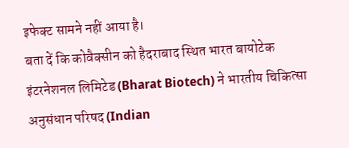इफेक्ट सामने नहीं आया है।
बता दें कि कोवैक्सीन को हैदराबाद स्थित भारत बायोटेक इंटरनेशनल लिमिटेड (Bharat Biotech) ने भारतीय चिकित्सा अनुसंधान परिषद (Indian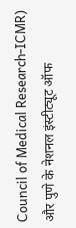Council of Medical Research-ICMR) और पुणे के नेशनल इंस्टीट्यूट ऑफ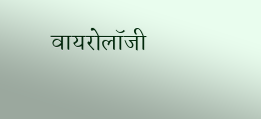वायरोलॉजी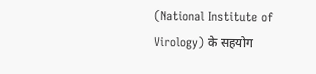(National Institute of Virology) के सहयोग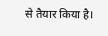से तैयार किया है।